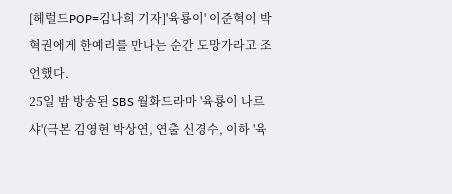[헤럴드POP=김나희 기자]'육룡이' 이준혁이 박혁권에게 한예리를 만나는 순간 도망가라고 조언했다.
25일 밤 방송된 SBS 월화드라마 '육룡이 나르샤'(극본 김영현 박상연, 연출 신경수, 이하 '육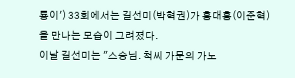룡이') 33회에서는 길선미(박혁권)가 홍대홍(이준혁)을 만나는 모습이 그려졌다.
이날 길선미는 "스승님. 척씨 가문의 가노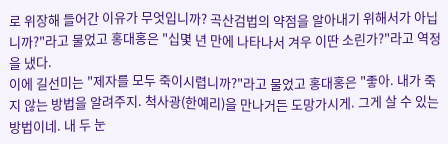로 위장해 들어간 이유가 무엇입니까? 곡산검법의 약점을 알아내기 위해서가 아닙니까?"라고 물었고 홍대홍은 "십몇 년 만에 나타나서 겨우 이딴 소린가?"라고 역정을 냈다.
이에 길선미는 "제자를 모두 죽이시렵니까?"라고 물었고 홍대홍은 "좋아. 내가 죽지 않는 방법을 알려주지. 척사광(한예리)을 만나거든 도망가시게. 그게 살 수 있는 방법이네. 내 두 눈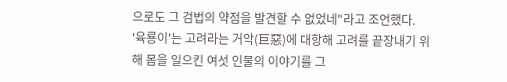으로도 그 검법의 약점을 발견할 수 없었네"라고 조언했다.
'육룡이'는 고려라는 거악(巨惡)에 대항해 고려를 끝장내기 위해 몸을 일으킨 여섯 인물의 이야기를 그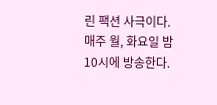린 팩션 사극이다. 매주 월, 화요일 밤 10시에 방송한다.